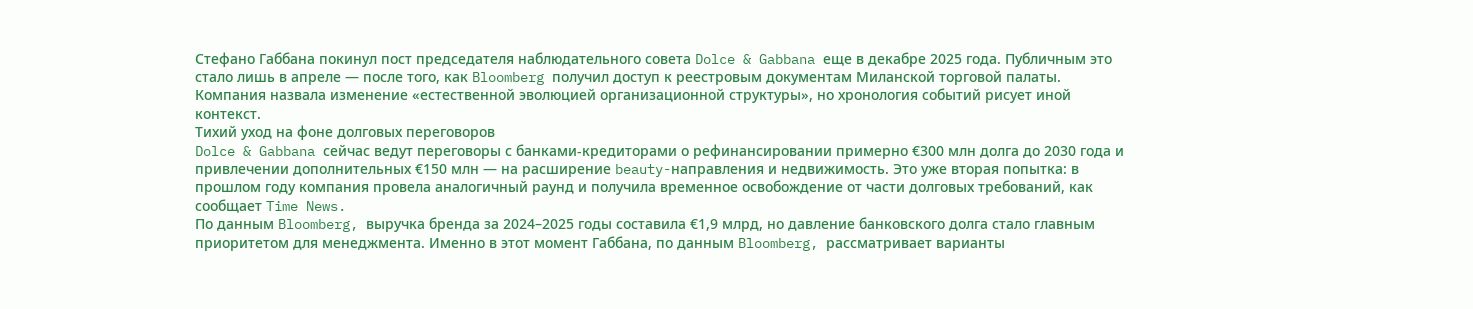Стефано Габбана покинул пост председателя наблюдательного совета Dolce & Gabbana еще в декабре 2025 года. Публичным это стало лишь в апреле — после того, как Bloomberg получил доступ к реестровым документам Миланской торговой палаты. Компания назвала изменение «естественной эволюцией организационной структуры», но хронология событий рисует иной контекст.
Тихий уход на фоне долговых переговоров
Dolce & Gabbana сейчас ведут переговоры с банками-кредиторами о рефинансировании примерно €300 млн долга до 2030 года и привлечении дополнительных €150 млн — на расширение beauty-направления и недвижимость. Это уже вторая попытка: в прошлом году компания провела аналогичный раунд и получила временное освобождение от части долговых требований, как сообщает Time News.
По данным Bloomberg, выручка бренда за 2024–2025 годы составила €1,9 млрд, но давление банковского долга стало главным приоритетом для менеджмента. Именно в этот момент Габбана, по данным Bloomberg, рассматривает варианты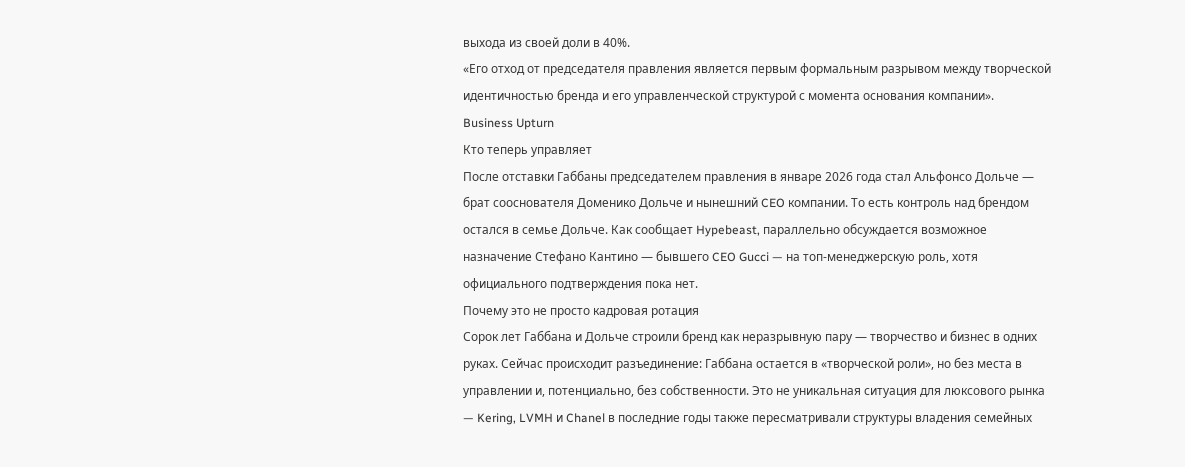выхода из своей доли в 40%.
«Его отход от председателя правления является первым формальным разрывом между творческой идентичностью бренда и его управленческой структурой с момента основания компании».
Business Upturn
Кто теперь управляет
После отставки Габбаны председателем правления в январе 2026 года стал Альфонсо Дольче — брат сооснователя Доменико Дольче и нынешний CEO компании. То есть контроль над брендом остался в семье Дольче. Как сообщает Hypebeast, параллельно обсуждается возможное назначение Стефано Кантино — бывшего CEO Gucci — на топ-менеджерскую роль, хотя официального подтверждения пока нет.
Почему это не просто кадровая ротация
Сорок лет Габбана и Дольче строили бренд как неразрывную пару — творчество и бизнес в одних руках. Сейчас происходит разъединение: Габбана остается в «творческой роли», но без места в управлении и, потенциально, без собственности. Это не уникальная ситуация для люксового рынка — Kering, LVMH и Chanel в последние годы также пересматривали структуры владения семейных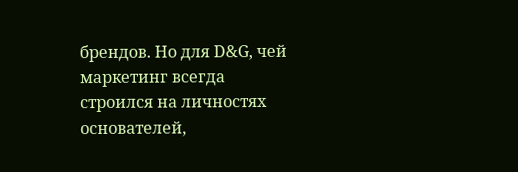брендов. Но для D&G, чей маркетинг всегда строился на личностях основателей,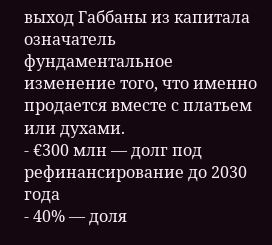выход Габбаны из капитала означатель фундаментальное изменение того, что именно продается вместе с платьем или духами.
- €300 млн — долг под рефинансирование до 2030 года
- 40% — доля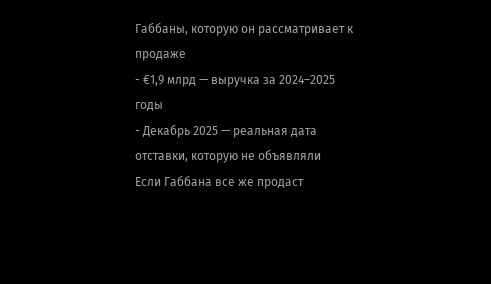Габбаны, которую он рассматривает к продаже
- €1,9 млрд — выручка за 2024–2025 годы
- Декабрь 2025 — реальная дата отставки, которую не объявляли
Если Габбана все же продаст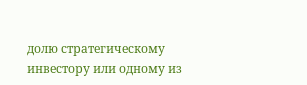долю стратегическому инвестору или одному из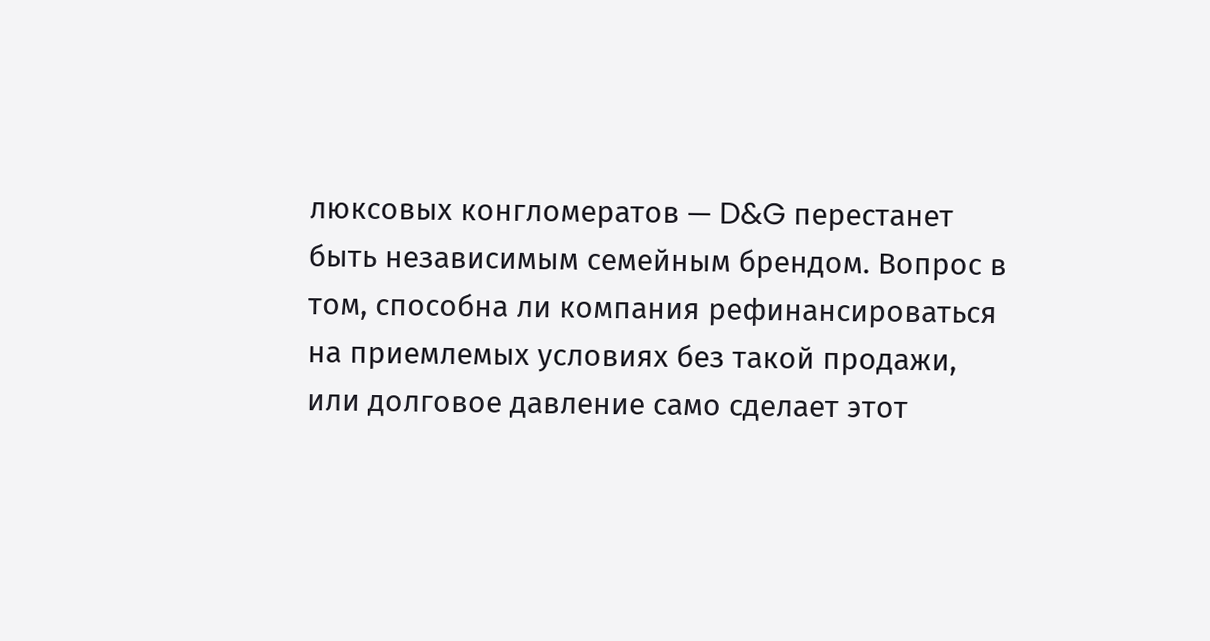люксовых конгломератов — D&G перестанет быть независимым семейным брендом. Вопрос в том, способна ли компания рефинансироваться на приемлемых условиях без такой продажи, или долговое давление само сделает этот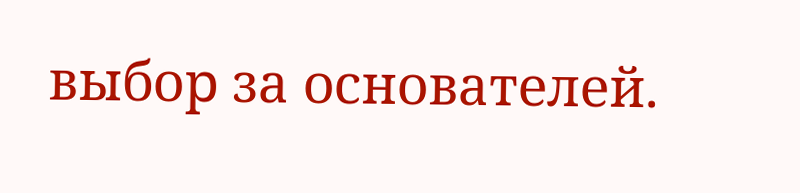выбор за основателей.